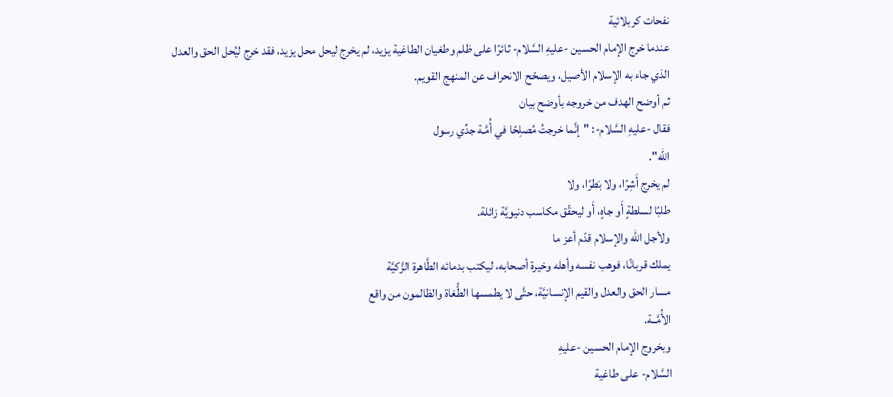نفحات كربلائية
عندما خرج الإمام الحسين -عليهِ السَّلام- ثائرًا على ظلم وطغيان الطاغية يزيد، لم يخرج ليحل محل يزيد، فقد خرج ليُحل الحق والعدل الذي جاء به الإسلام الأصيل، ويصحّح الانحراف عن المنهج القويم.
ثم أوضح الهدف من خروجه بأوضح بيان
فقال -عليهِ السَّلام-: "إنَّما خرجتُ مُصلِحًا في أُمَّـة جدِّي رسول
الله".
لم يخرج أَشِرًا، ولا بَطرًا، ولا
طلبًا لسلطةٍ أَو جاهٍ، أَو ليحقّق مكاسب دنيويَّة زائلة.
ولأجل الله والإسلام قدّم أعز ما
يملك قربانًا، فوهب نفسه وأهله وخيرة أصحابه، ليكتب بدمائه الطَّاهرة الزَّكيَّة
مسار الحق والعدل والقيم الإنسانيَّة، حتَّى لا يطمسها الطُّغاة والظالمون من واقع
الأُمَّــة.
وبخروج الإمام الحسين -عليهِ
السَّلام- على طاغية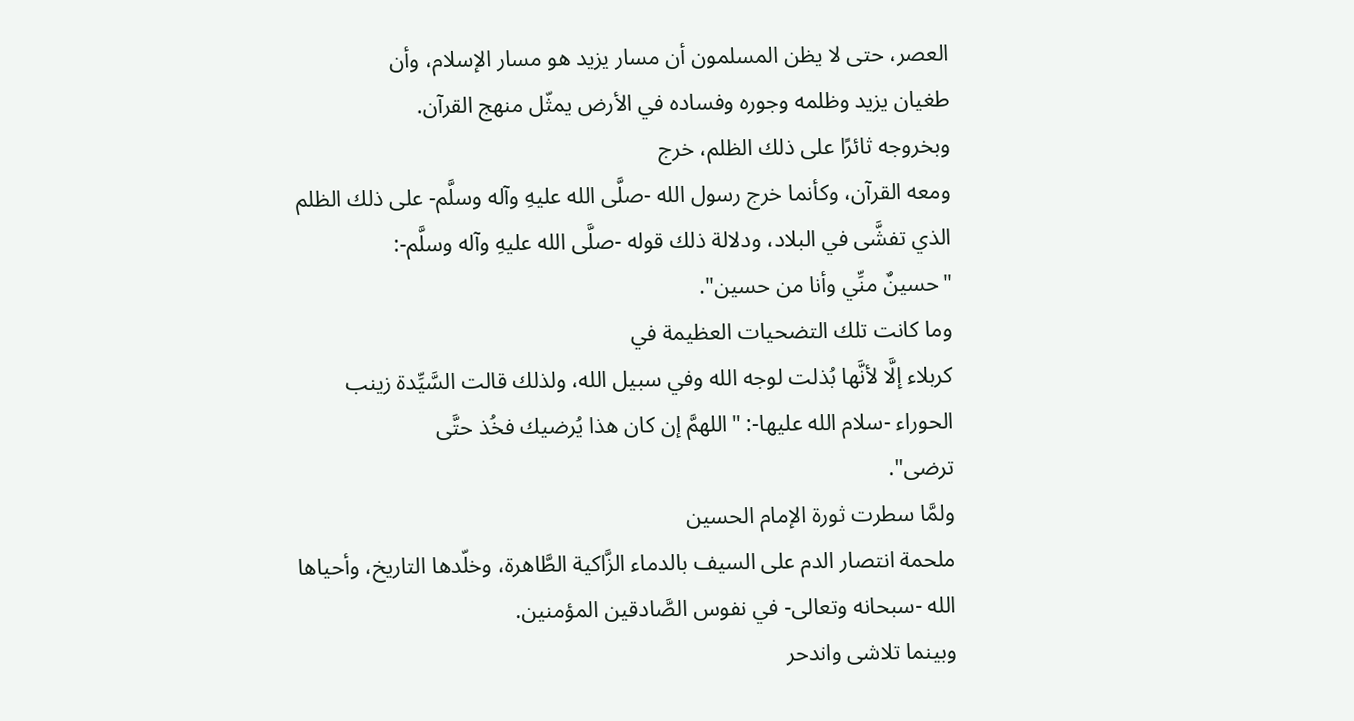العصر، حتى لا يظن المسلمون أن مسار يزيد هو مسار الإسلام، وأن
طغيان يزيد وظلمه وجوره وفساده في الأرض يمثّل منهج القرآن.
وبخروجه ثائرًا على ذلك الظلم، خرج
ومعه القرآن، وكأنما خرج رسول الله -صلَّى الله عليهِ وآله وسلَّم- على ذلك الظلم
الذي تفشَّى في البلاد، ودلالة ذلك قوله -صلَّى الله عليهِ وآله وسلَّم-:
"حسينٌ منِّي وأنا من حسين".
وما كانت تلك التضحيات العظيمة في
كربلاء إلَّا لأنَّها بُذلت لوجه الله وفي سبيل الله، ولذلك قالت السَّيِّدة زينب
الحوراء -سلام الله عليها-: "اللهمَّ إن كان هذا يُرضيك فخُذ حتَّى
ترضى".
ولمَّا سطرت ثورة الإمام الحسين
ملحمة انتصار الدم على السيف بالدماء الزَّاكية الطَّاهرة، وخلّدها التاريخ، وأحياها
الله -سبحانه وتعالى- في نفوس الصَّادقين المؤمنين.
وبينما تلاشى واندحر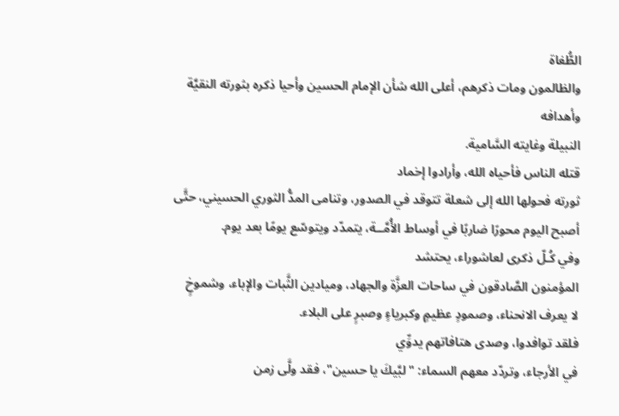الطُّغاة
والظالمون ومات ذكرهم، أعلى الله شأن الإمام الحسين وأحيا ذكره بثورته النقيَّة وأهدافه
النبيلة وغايته السَّامية.
قتله الناس فأحياه الله، وأرادوا إخماد
ثورته فحولها الله إلى شعلة تتوقد في الصدور، وتنامى المدُّ الثوري الحسيني، حتَّى
أصبح اليوم محورًا ضاربًا في أوساط الأُمَّــة، يتمدّد ويتوسّع يومًا بعد يوم.
وفي كُـلّ ذكرى لعاشوراء، يحتشد
المؤمنون الصَّادقون في ساحات العزَّة والجهاد، وميادين الثَّبات والإباء، وشموخٍ
لا يعرف الانحناء، وصمودٍ عظيمٍ وكبرياءٍ وصبرٍ على البلاء.
فلقد توافدوا، وصدى هتافاتهم يدوِّي
في الأرجاء، وتردّد معهم السماء: "لبَّيكَ يا حسين"، فقد ولَّى زمن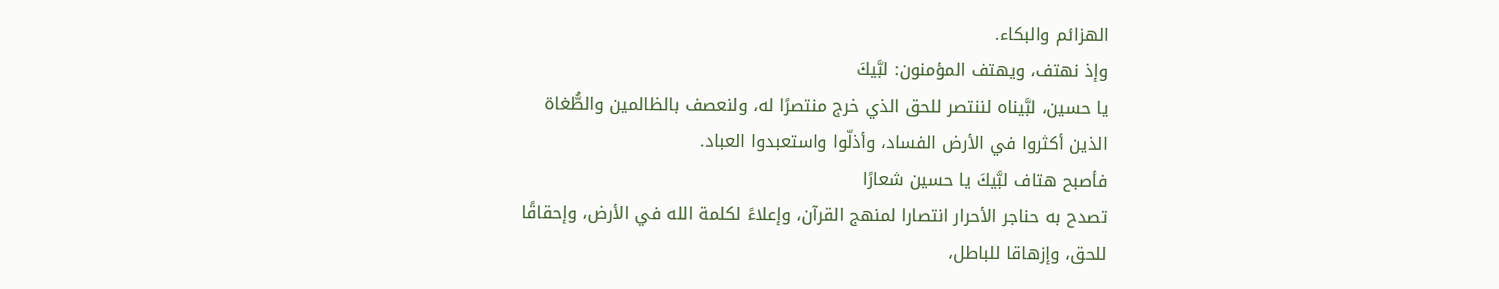الهزائم والبكاء.
وإذ نهتف، ويهتف المؤمنون: لبَّيكَ
يا حسين، لبَّيناه لننتصر للحق الذي خرج منتصرًا له، ولنعصف بالظالمين والطُّغاة
الذين أكثروا في الأرض الفساد، وأذلّوا واستعبدوا العباد.
فأصبح هتاف لبَّيكَ يا حسين شعارًا
تصدح به حناجر الأحرار انتصارا لمنهج القرآن، وإعلاءً لكلمة الله في الأرض، وإحقاقًا
للحق، وإزهاقا للباطل،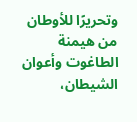وتحريرًا للأوطان من هيمنة الطاغوت وأعوان الشيطان،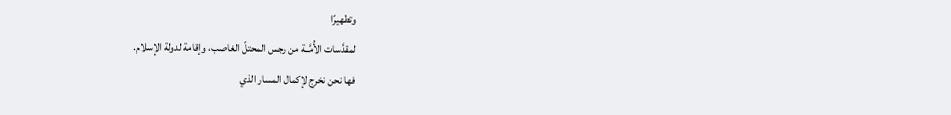وتطهيرًا
لمقدَّسات الأُمَّــة من رجس المحتلّ الغاصب، وإقامة لدولة الإسلام.
فها نحن نخرج لإكمال المسار الذي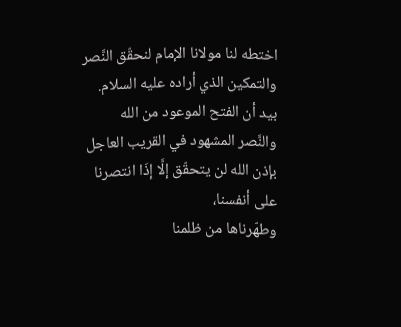اختطه لنا مولانا الإمام لنحقّق النَّصر والتمكين الذي أراده عليه السلام.
بيد أن الفتح الموعود من الله
والنَّصر المشهود في القريب العاجل بإذن الله لن يتحقّق إلَّا إذَا انتصرنا على أنفسنا،
وطهّرناها من ظلمنا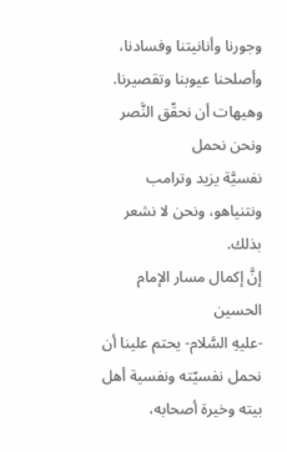وجورنا وأنانيتنا وفسادنا، وأصلحنا عيوبنا وتقصيرنا.
وهيهات أن نحقّق النَّصر ونحن نحمل
نفسيَّة يزيد وترامب ونتنياهو، ونحن لا نشعر بذلك.
إنَّ إكمال مسار الإمام الحسين
-عليهِ السَّلام- يحتم علينا أن نحمل نفسيّته ونفسية أهل بيته وخيرة أصحابه،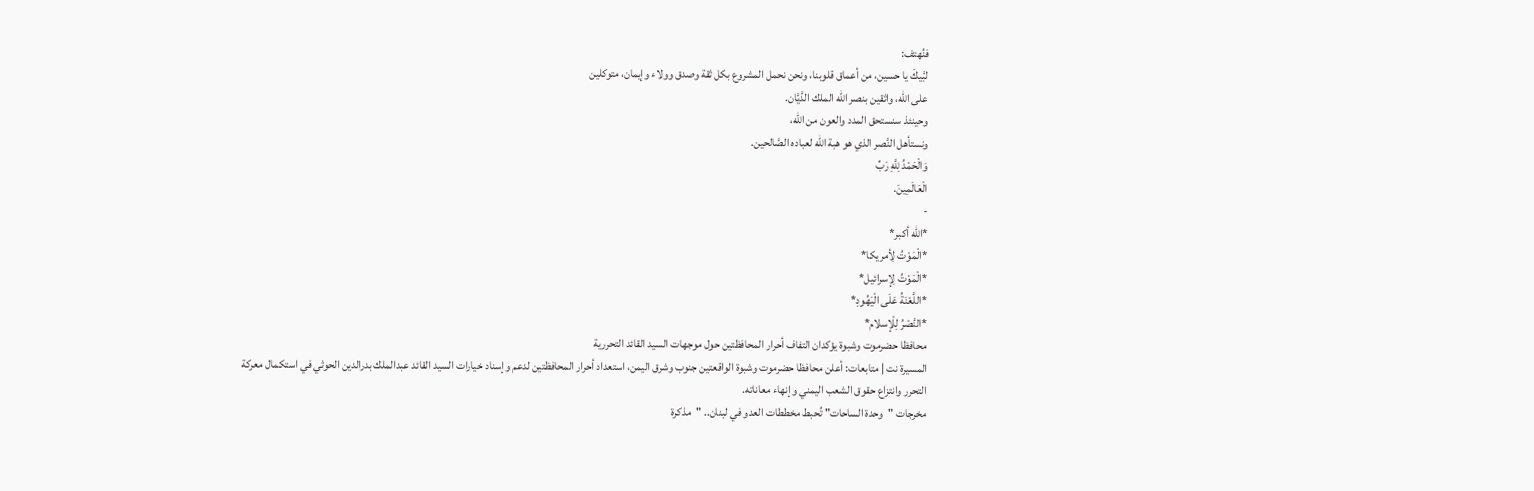فنُهتف:
لبَّيكَ يا حسين، من أعماق قلوبنا، ونحن نحمل المشروع بكل ثقة وصدق وولاء وإيمان، متوكلين
على الله، واثقين بنصر الله الملك الدَّيَّان.
وحينئذ سنستحق المدد والعون من الله،
ونستأهل النَّصر الذي هو هبة الله لعباده الصَّالحين.
وَالْحَمْدُ لِلَّهِ رَبِّ
الْعَالَمِينَ.
-
*الله أكبر*
*الْمَوْتُ لِأمريكا*
*الْمَوْتُ لِإسرائيل*
*اللَّعْنَةُ عَلَى الْيَهُودِ*
*النَّصْرُ لِلْإسلام*
محافظا حضرموت وشبوة يؤكدان التفاف أحرار المحافظتين حول موجهات السيد القائد التحررية
المسيرة نت | متابعات: أعلن محافظا حضرموت وشبوة الواقعتين جنوب وشرق اليمن، استعداد أحرار المحافظتين لدعم وإسناد خيارات السيد القائد عبدالملك بدرالدين الحوثي في استكمال معركة التحرر وانتزاع حقوق الشعب اليمني وإنهاء معاناته.
مخرجات "وحدة الساحات" تُحبط مخططات العدو في لبنان.. "مذكرة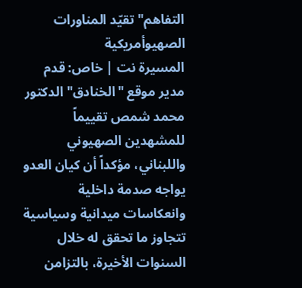التفاهم" تقيّد المناورات الصهيوأمريكية
المسيرة نت | خاص: قدم مدير موقع "الخنادق" الدكتور محمد شمص تقييماً للمشهدين الصهيوني واللبناني، مؤكداً أن كيان العدو يواجه صدمة داخلية وانعكاسات ميدانية وسياسية تتجاوز ما تحقق له خلال السنوات الأخيرة، بالتزامن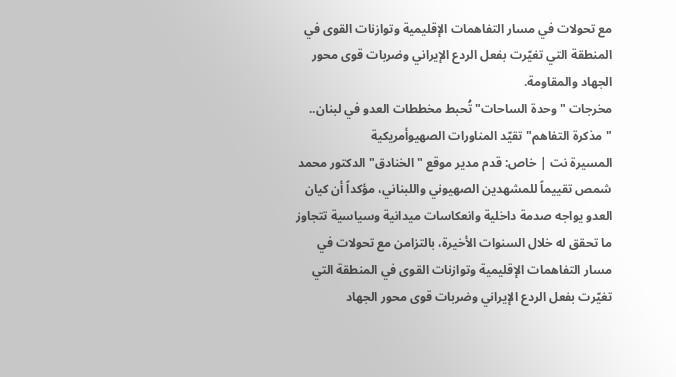مع تحولات في مسار التفاهمات الإقليمية وتوازنات القوى في المنطقة التي تغيّرت بفعل الردع الإيراني وضربات قوى محور الجهاد والمقاومة.
مخرجات "وحدة الساحات" تُحبط مخططات العدو في لبنان.. "مذكرة التفاهم" تقيّد المناورات الصهيوأمريكية
المسيرة نت | خاص: قدم مدير موقع "الخنادق" الدكتور محمد شمص تقييماً للمشهدين الصهيوني واللبناني، مؤكداً أن كيان العدو يواجه صدمة داخلية وانعكاسات ميدانية وسياسية تتجاوز ما تحقق له خلال السنوات الأخيرة، بالتزامن مع تحولات في مسار التفاهمات الإقليمية وتوازنات القوى في المنطقة التي تغيّرت بفعل الردع الإيراني وضربات قوى محور الجهاد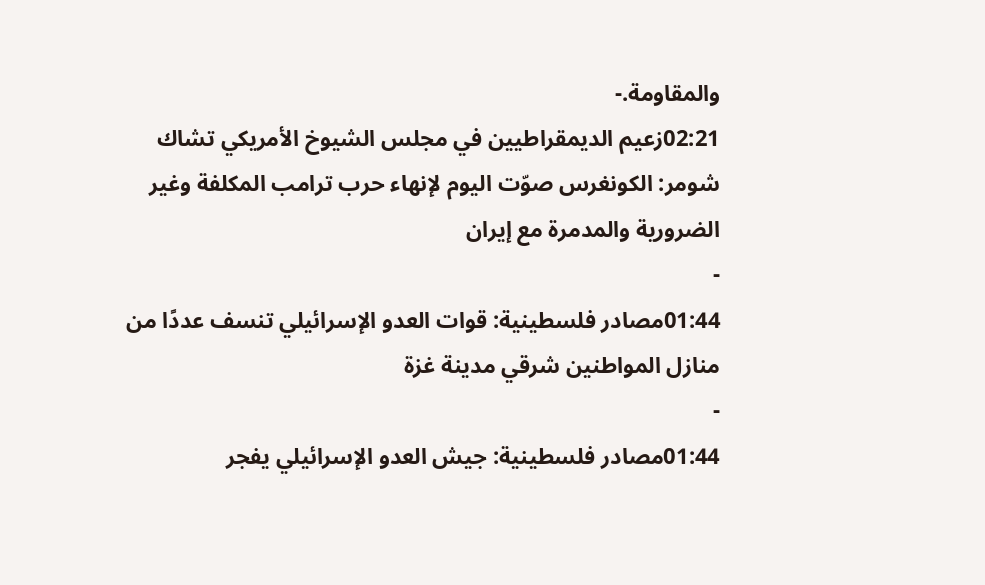والمقاومة.-
02:21زعيم الديمقراطيين في مجلس الشيوخ الأمريكي تشاك شومر: الكونغرس صوّت اليوم لإنهاء حرب ترامب المكلفة وغير الضرورية والمدمرة مع إيران
-
01:44مصادر فلسطينية: قوات العدو الإسرائيلي تنسف عددًا من منازل المواطنين شرقي مدينة غزة
-
01:44مصادر فلسطينية: جيش العدو الإسرائيلي يفجر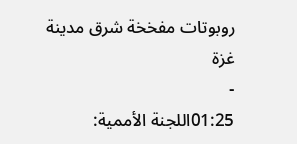روبوتات مفخخة شرق مدينة غزة
-
01:25اللجنة الأممية: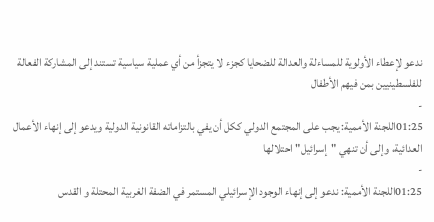ندعو لإعطاء الأولوية للمساءلة والعدالة للضحايا كجزء لا يتجزأ من أي عملية سياسية تستند إلى المشاركة الفعالة للفلسطينيين بمن فيهم الأطفال
-
01:25اللجنة الأممية: يجب على المجتمع الدولي ككل أن يفي بالتزاماته القانونية الدولية ويدعو إلى إنهاء الأعمال العدائية، وإلى أن تنهي "إسرائيل" احتلالها
-
01:25اللجنة الأممية: ندعو إلى إنهاء الوجود الإسرائيلي المستمر في الضفة الغربية المحتلة و القدس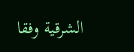الشرقية وفقا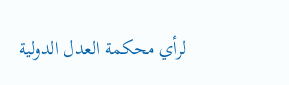لرأي محكمة العدل الدولية